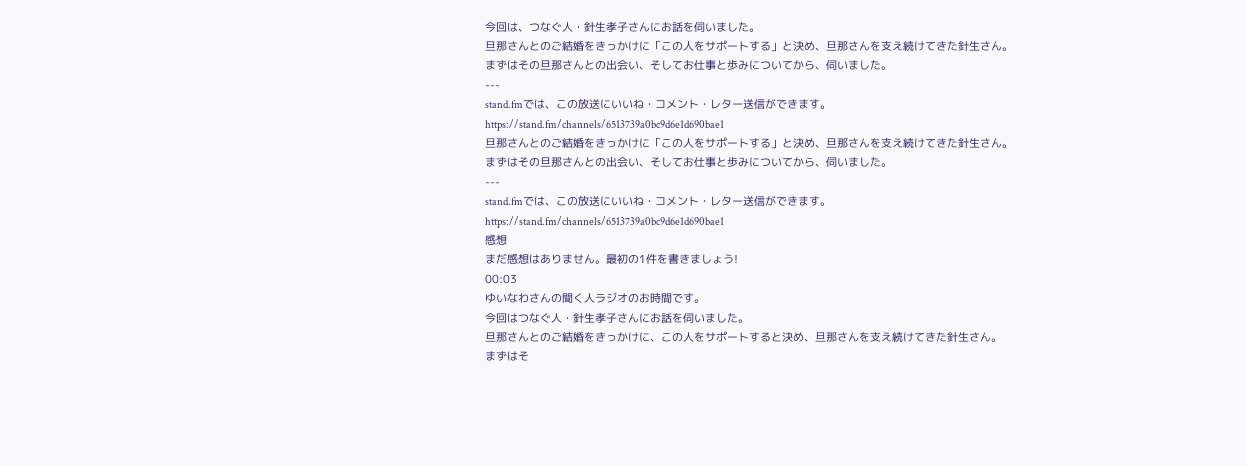今回は、つなぐ人・針生孝子さんにお話を伺いました。
旦那さんとのご結婚をきっかけに「この人をサポートする」と決め、旦那さんを支え続けてきた針生さん。
まずはその旦那さんとの出会い、そしてお仕事と歩みについてから、伺いました。
---
stand.fmでは、この放送にいいね・コメント・レター送信ができます。
https://stand.fm/channels/6513739a0bc9d6e1d690bae1
旦那さんとのご結婚をきっかけに「この人をサポートする」と決め、旦那さんを支え続けてきた針生さん。
まずはその旦那さんとの出会い、そしてお仕事と歩みについてから、伺いました。
---
stand.fmでは、この放送にいいね・コメント・レター送信ができます。
https://stand.fm/channels/6513739a0bc9d6e1d690bae1
感想
まだ感想はありません。最初の1件を書きましょう!
00:03
ゆいなわさんの聞く人ラジオのお時間です。
今回はつなぐ人・針生孝子さんにお話を伺いました。
旦那さんとのご結婚をきっかけに、この人をサポートすると決め、旦那さんを支え続けてきた針生さん。
まずはそ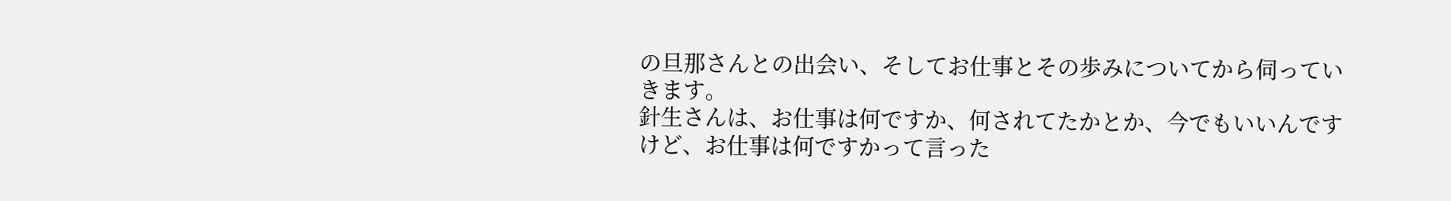の旦那さんとの出会い、そしてお仕事とその歩みについてから伺っていきます。
針生さんは、お仕事は何ですか、何されてたかとか、今でもいいんですけど、お仕事は何ですかって言った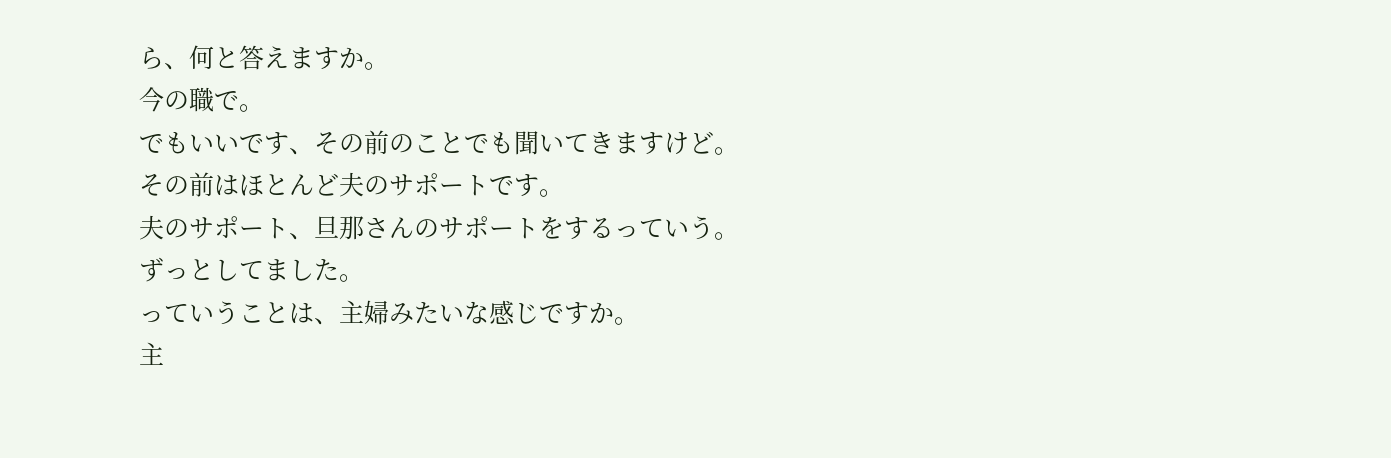ら、何と答えますか。
今の職で。
でもいいです、その前のことでも聞いてきますけど。
その前はほとんど夫のサポートです。
夫のサポート、旦那さんのサポートをするっていう。
ずっとしてました。
っていうことは、主婦みたいな感じですか。
主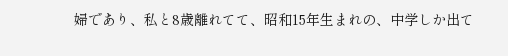婦であり、私と8歳離れてて、昭和15年生まれの、中学しか出て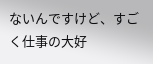ないんですけど、すごく仕事の大好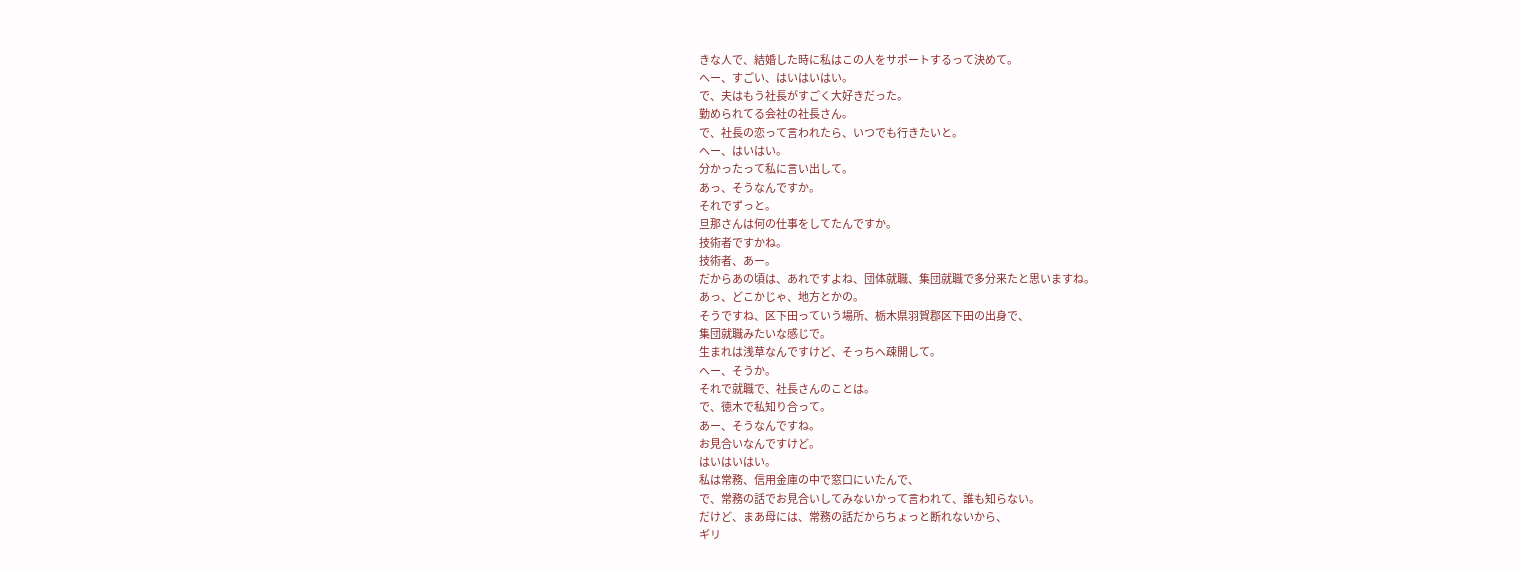きな人で、結婚した時に私はこの人をサポートするって決めて。
へー、すごい、はいはいはい。
で、夫はもう社長がすごく大好きだった。
勤められてる会社の社長さん。
で、社長の恋って言われたら、いつでも行きたいと。
へー、はいはい。
分かったって私に言い出して。
あっ、そうなんですか。
それでずっと。
旦那さんは何の仕事をしてたんですか。
技術者ですかね。
技術者、あー。
だからあの頃は、あれですよね、団体就職、集団就職で多分来たと思いますね。
あっ、どこかじゃ、地方とかの。
そうですね、区下田っていう場所、栃木県羽賀郡区下田の出身で、
集団就職みたいな感じで。
生まれは浅草なんですけど、そっちへ疎開して。
へー、そうか。
それで就職で、社長さんのことは。
で、徳木で私知り合って。
あー、そうなんですね。
お見合いなんですけど。
はいはいはい。
私は常務、信用金庫の中で窓口にいたんで、
で、常務の話でお見合いしてみないかって言われて、誰も知らない。
だけど、まあ母には、常務の話だからちょっと断れないから、
ギリ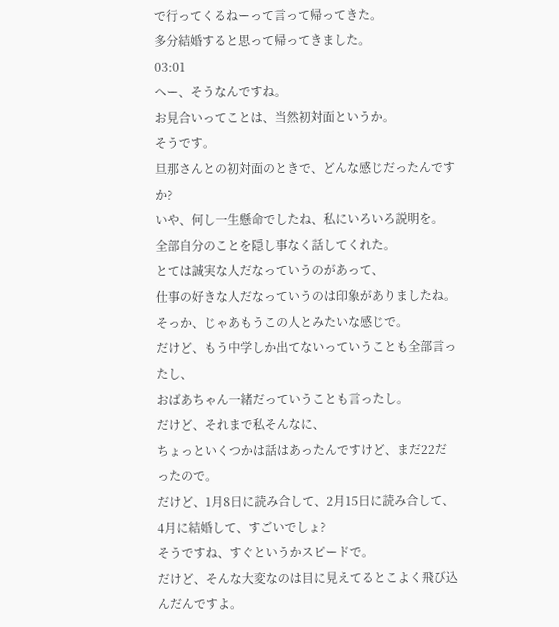で行ってくるねーって言って帰ってきた。
多分結婚すると思って帰ってきました。
03:01
へー、そうなんですね。
お見合いってことは、当然初対面というか。
そうです。
旦那さんとの初対面のときで、どんな感じだったんですか?
いや、何し一生懸命でしたね、私にいろいろ説明を。
全部自分のことを隠し事なく話してくれた。
とては誠実な人だなっていうのがあって、
仕事の好きな人だなっていうのは印象がありましたね。
そっか、じゃあもうこの人とみたいな感じで。
だけど、もう中学しか出てないっていうことも全部言ったし、
おばあちゃん一緒だっていうことも言ったし。
だけど、それまで私そんなに、
ちょっといくつかは話はあったんですけど、まだ22だったので。
だけど、1月8日に読み合して、2月15日に読み合して、
4月に結婚して、すごいでしょ?
そうですね、すぐというかスピードで。
だけど、そんな大変なのは目に見えてるとこよく飛び込んだんですよ。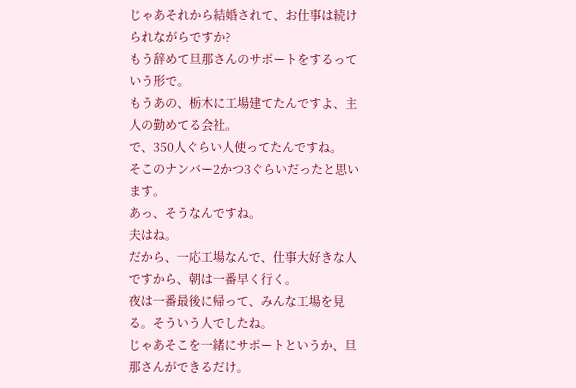じゃあそれから結婚されて、お仕事は続けられながらですか?
もう辞めて旦那さんのサポートをするっていう形で。
もうあの、栃木に工場建てたんですよ、主人の勤めてる会社。
で、350人ぐらい人使ってたんですね。
そこのナンバー2かつ3ぐらいだったと思います。
あっ、そうなんですね。
夫はね。
だから、一応工場なんで、仕事大好きな人ですから、朝は一番早く行く。
夜は一番最後に帰って、みんな工場を見る。そういう人でしたね。
じゃあそこを一緒にサポートというか、旦那さんができるだけ。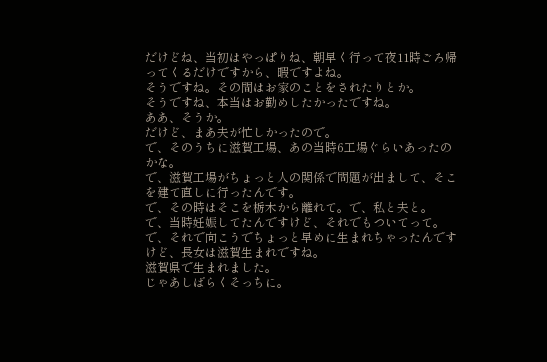だけどね、当初はやっぱりね、朝早く行って夜11時ごろ帰ってくるだけですから、暇ですよね。
そうですね。その間はお家のことをされたりとか。
そうですね、本当はお勤めしたかったですね。
ああ、そうか。
だけど、まあ夫が忙しかったので。
で、そのうちに滋賀工場、あの当時6工場ぐらいあったのかな。
で、滋賀工場がちょっと人の関係で問題が出まして、そこを建て直しに行ったんです。
で、その時はそこを栃木から離れて。で、私と夫と。
で、当時妊娠してたんですけど、それでもついてって。
で、それで向こうでちょっと早めに生まれちゃったんですけど、長女は滋賀生まれですね。
滋賀県で生まれました。
じゃあしばらくそっちに。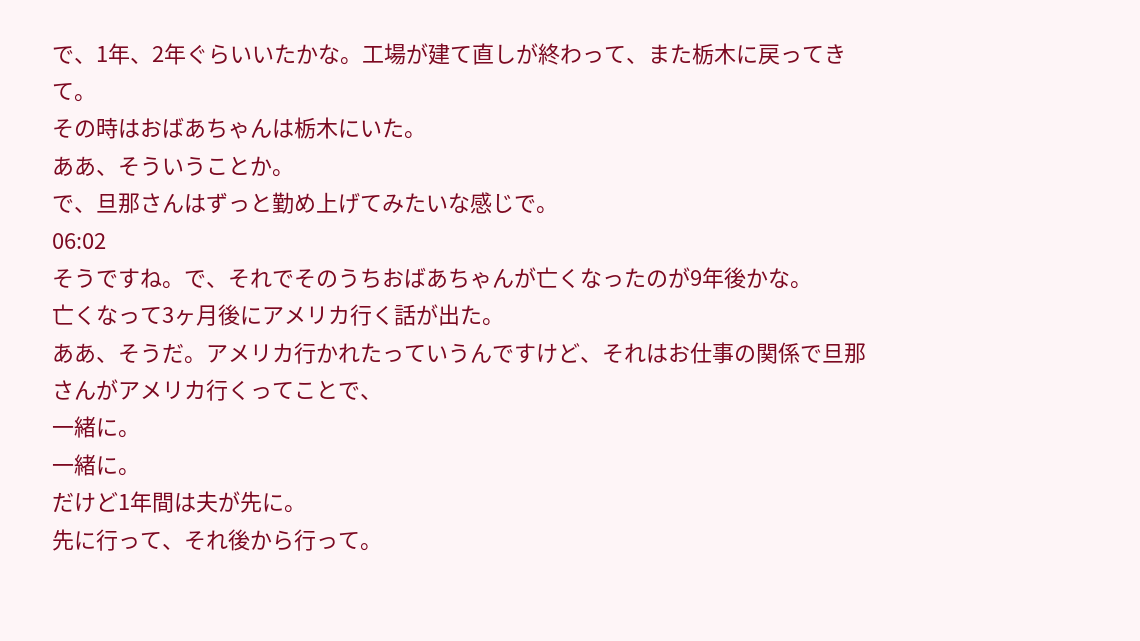で、1年、2年ぐらいいたかな。工場が建て直しが終わって、また栃木に戻ってきて。
その時はおばあちゃんは栃木にいた。
ああ、そういうことか。
で、旦那さんはずっと勤め上げてみたいな感じで。
06:02
そうですね。で、それでそのうちおばあちゃんが亡くなったのが9年後かな。
亡くなって3ヶ月後にアメリカ行く話が出た。
ああ、そうだ。アメリカ行かれたっていうんですけど、それはお仕事の関係で旦那さんがアメリカ行くってことで、
一緒に。
一緒に。
だけど1年間は夫が先に。
先に行って、それ後から行って。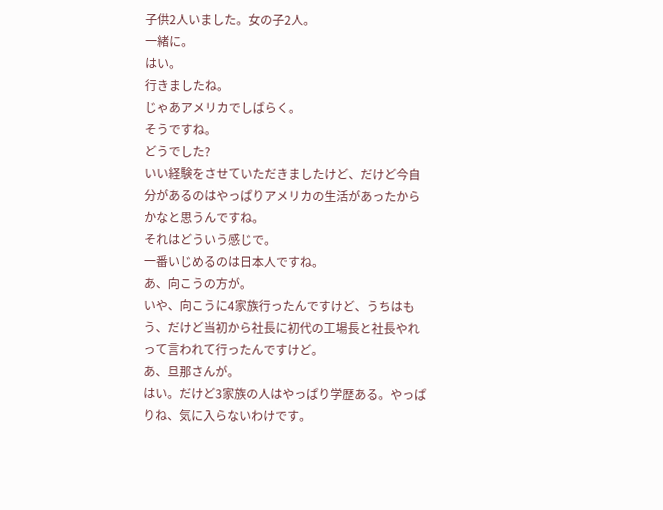子供2人いました。女の子2人。
一緒に。
はい。
行きましたね。
じゃあアメリカでしばらく。
そうですね。
どうでした?
いい経験をさせていただきましたけど、だけど今自分があるのはやっぱりアメリカの生活があったからかなと思うんですね。
それはどういう感じで。
一番いじめるのは日本人ですね。
あ、向こうの方が。
いや、向こうに4家族行ったんですけど、うちはもう、だけど当初から社長に初代の工場長と社長やれって言われて行ったんですけど。
あ、旦那さんが。
はい。だけど3家族の人はやっぱり学歴ある。やっぱりね、気に入らないわけです。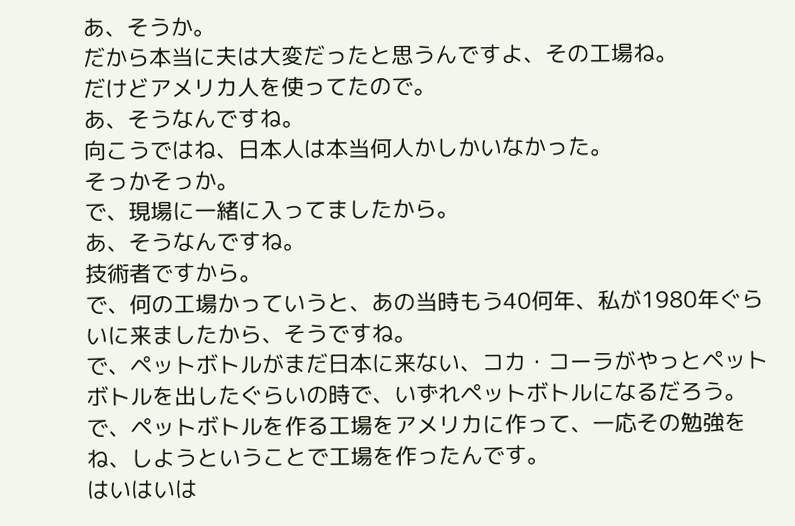あ、そうか。
だから本当に夫は大変だったと思うんですよ、その工場ね。
だけどアメリカ人を使ってたので。
あ、そうなんですね。
向こうではね、日本人は本当何人かしかいなかった。
そっかそっか。
で、現場に一緒に入ってましたから。
あ、そうなんですね。
技術者ですから。
で、何の工場かっていうと、あの当時もう40何年、私が1980年ぐらいに来ましたから、そうですね。
で、ペットボトルがまだ日本に来ない、コカ・コーラがやっとペットボトルを出したぐらいの時で、いずれペットボトルになるだろう。
で、ペットボトルを作る工場をアメリカに作って、一応その勉強をね、しようということで工場を作ったんです。
はいはいは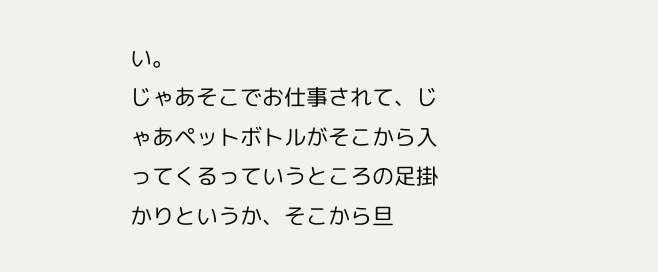い。
じゃあそこでお仕事されて、じゃあペットボトルがそこから入ってくるっていうところの足掛かりというか、そこから旦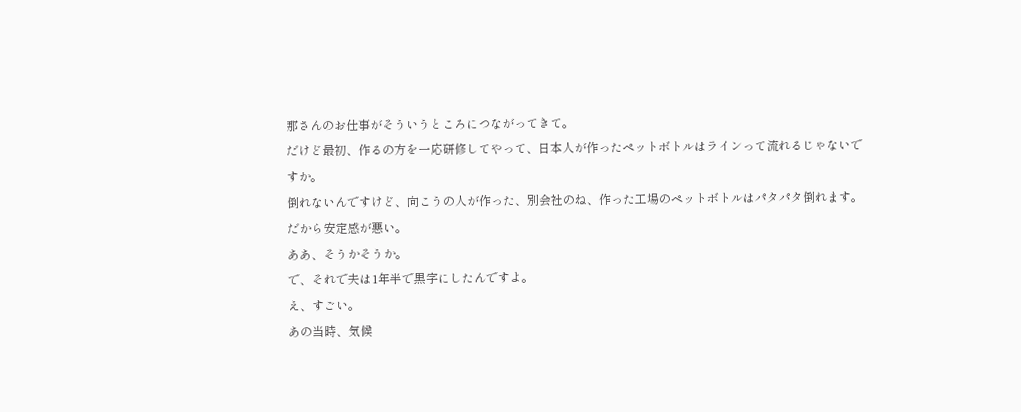那さんのお仕事がそういうところにつながってきて。
だけど最初、作るの方を一応研修してやって、日本人が作ったペットボトルはラインって流れるじゃないですか。
倒れないんですけど、向こうの人が作った、別会社のね、作った工場のペットボトルはパタパタ倒れます。
だから安定感が悪い。
ああ、そうかそうか。
で、それで夫は1年半で黒字にしたんですよ。
え、すごい。
あの当時、気候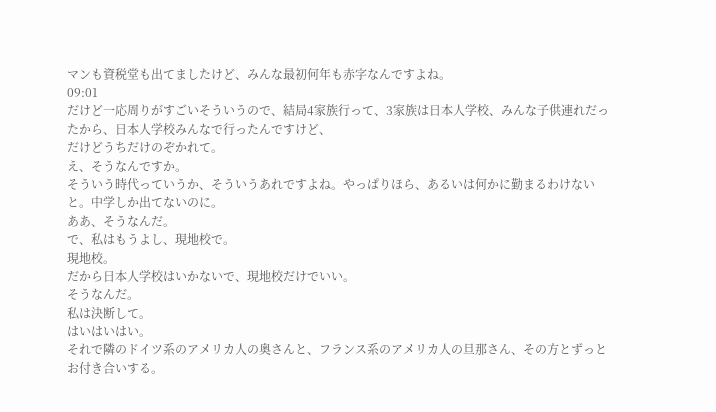マンも資税堂も出てましたけど、みんな最初何年も赤字なんですよね。
09:01
だけど一応周りがすごいそういうので、結局4家族行って、3家族は日本人学校、みんな子供連れだったから、日本人学校みんなで行ったんですけど、
だけどうちだけのぞかれて。
え、そうなんですか。
そういう時代っていうか、そういうあれですよね。やっぱりほら、あるいは何かに勤まるわけないと。中学しか出てないのに。
ああ、そうなんだ。
で、私はもうよし、現地校で。
現地校。
だから日本人学校はいかないで、現地校だけでいい。
そうなんだ。
私は決断して。
はいはいはい。
それで隣のドイツ系のアメリカ人の奥さんと、フランス系のアメリカ人の旦那さん、その方とずっとお付き合いする。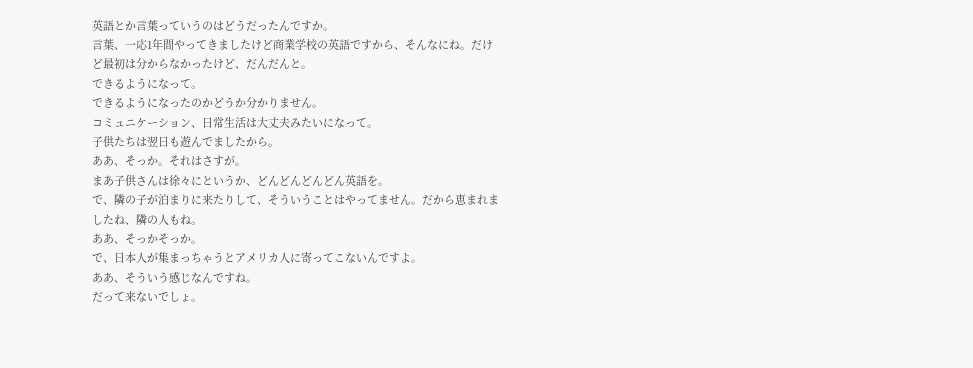英語とか言葉っていうのはどうだったんですか。
言葉、一応1年間やってきましたけど商業学校の英語ですから、そんなにね。だけど最初は分からなかったけど、だんだんと。
できるようになって。
できるようになったのかどうか分かりません。
コミュニケーション、日常生活は大丈夫みたいになって。
子供たちは翌日も遊んでましたから。
ああ、そっか。それはさすが。
まあ子供さんは徐々にというか、どんどんどんどん英語を。
で、隣の子が泊まりに来たりして、そういうことはやってません。だから恵まれましたね、隣の人もね。
ああ、そっかそっか。
で、日本人が集まっちゃうとアメリカ人に寄ってこないんですよ。
ああ、そういう感じなんですね。
だって来ないでしょ。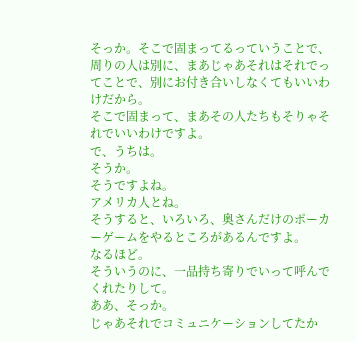そっか。そこで固まってるっていうことで、周りの人は別に、まあじゃあそれはそれでってことで、別にお付き合いしなくてもいいわけだから。
そこで固まって、まあその人たちもそりゃそれでいいわけですよ。
で、うちは。
そうか。
そうですよね。
アメリカ人とね。
そうすると、いろいろ、奥さんだけのポーカーゲームをやるところがあるんですよ。
なるほど。
そういうのに、一品持ち寄りでいって呼んでくれたりして。
ああ、そっか。
じゃあそれでコミュニケーションしてたか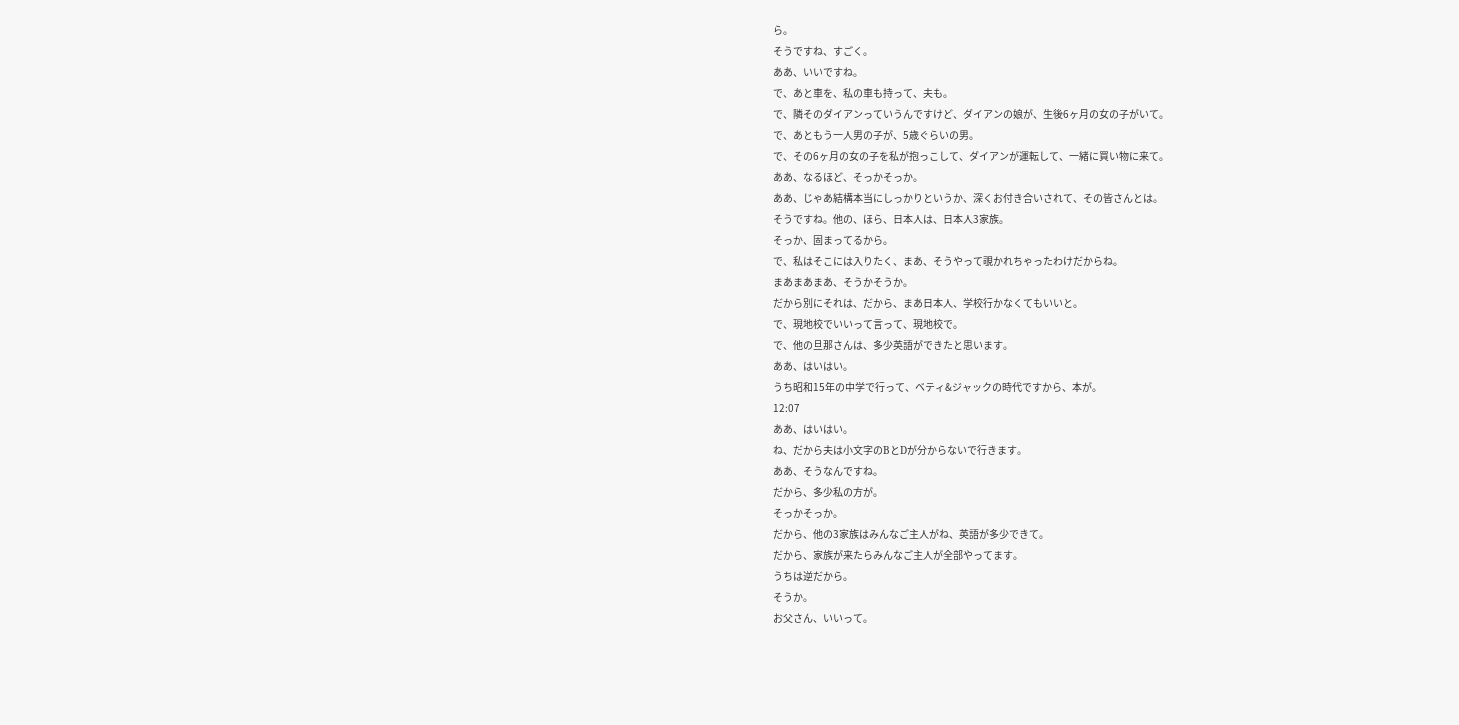ら。
そうですね、すごく。
ああ、いいですね。
で、あと車を、私の車も持って、夫も。
で、隣そのダイアンっていうんですけど、ダイアンの娘が、生後6ヶ月の女の子がいて。
で、あともう一人男の子が、5歳ぐらいの男。
で、その6ヶ月の女の子を私が抱っこして、ダイアンが運転して、一緒に買い物に来て。
ああ、なるほど、そっかそっか。
ああ、じゃあ結構本当にしっかりというか、深くお付き合いされて、その皆さんとは。
そうですね。他の、ほら、日本人は、日本人3家族。
そっか、固まってるから。
で、私はそこには入りたく、まあ、そうやって覗かれちゃったわけだからね。
まあまあまあ、そうかそうか。
だから別にそれは、だから、まあ日本人、学校行かなくてもいいと。
で、現地校でいいって言って、現地校で。
で、他の旦那さんは、多少英語ができたと思います。
ああ、はいはい。
うち昭和15年の中学で行って、ベティ&ジャックの時代ですから、本が。
12:07
ああ、はいはい。
ね、だから夫は小文字のBとDが分からないで行きます。
ああ、そうなんですね。
だから、多少私の方が。
そっかそっか。
だから、他の3家族はみんなご主人がね、英語が多少できて。
だから、家族が来たらみんなご主人が全部やってます。
うちは逆だから。
そうか。
お父さん、いいって。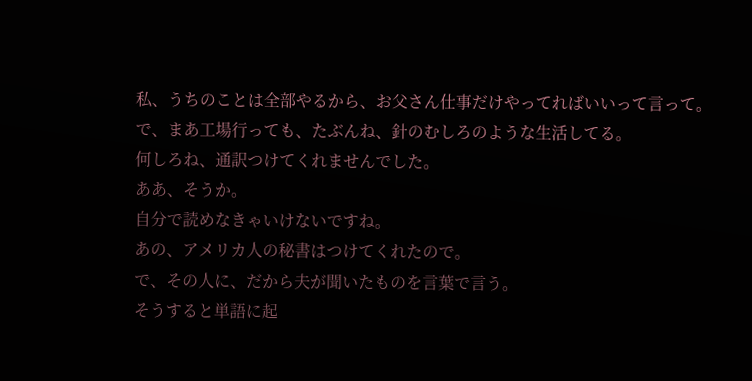私、うちのことは全部やるから、お父さん仕事だけやってればいいって言って。
で、まあ工場行っても、たぶんね、針のむしろのような生活してる。
何しろね、通訳つけてくれませんでした。
ああ、そうか。
自分で読めなきゃいけないですね。
あの、アメリカ人の秘書はつけてくれたので。
で、その人に、だから夫が聞いたものを言葉で言う。
そうすると単語に起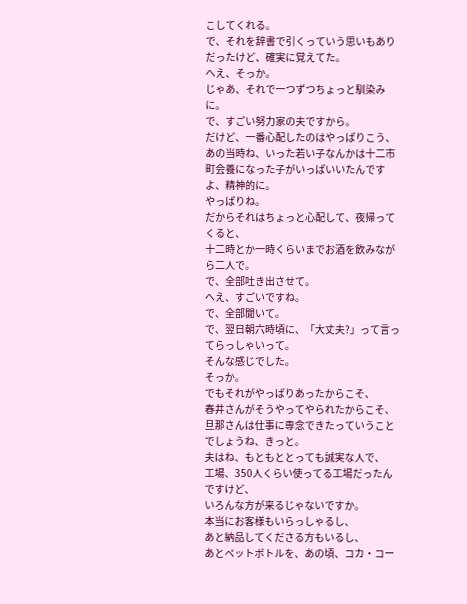こしてくれる。
で、それを辞書で引くっていう思いもありだったけど、確実に覚えてた。
へえ、そっか。
じゃあ、それで一つずつちょっと馴染みに。
で、すごい努力家の夫ですから。
だけど、一番心配したのはやっぱりこう、
あの当時ね、いった若い子なんかは十二市町会養になった子がいっぱいいたんですよ、精神的に。
やっぱりね。
だからそれはちょっと心配して、夜帰ってくると、
十二時とか一時くらいまでお酒を飲みながら二人で。
で、全部吐き出させて。
へえ、すごいですね。
で、全部聞いて。
で、翌日朝六時頃に、「大丈夫?」って言ってらっしゃいって。
そんな感じでした。
そっか。
でもそれがやっぱりあったからこそ、
春井さんがそうやってやられたからこそ、
旦那さんは仕事に専念できたっていうことでしょうね、きっと。
夫はね、もともととっても誠実な人で、
工場、350人くらい使ってる工場だったんですけど、
いろんな方が来るじゃないですか。
本当にお客様もいらっしゃるし、
あと納品してくださる方もいるし、
あとペットボトルを、あの頃、コカ・コー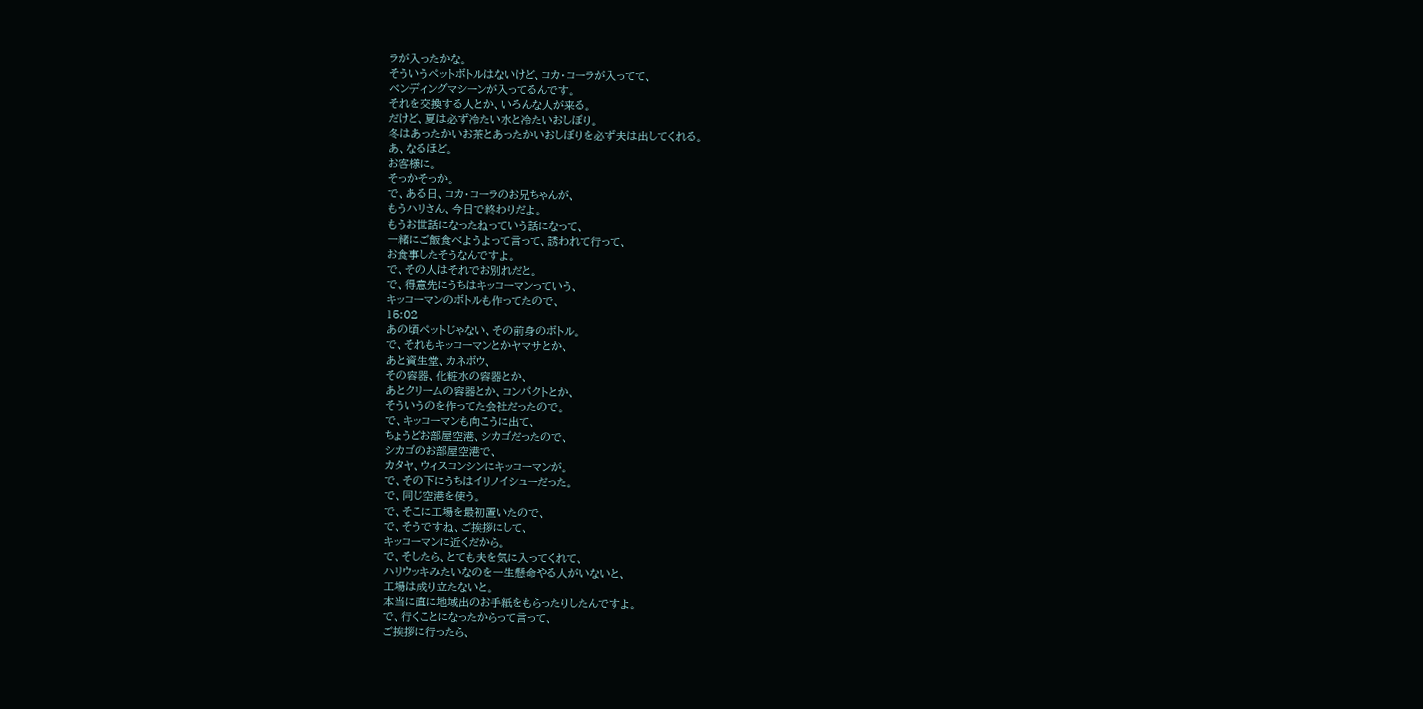ラが入ったかな。
そういうペットボトルはないけど、コカ・コーラが入ってて、
ベンディングマシーンが入ってるんです。
それを交換する人とか、いろんな人が来る。
だけど、夏は必ず冷たい水と冷たいおしぼり。
冬はあったかいお茶とあったかいおしぼりを必ず夫は出してくれる。
あ、なるほど。
お客様に。
そっかそっか。
で、ある日、コカ・コーラのお兄ちゃんが、
もうハリさん、今日で終わりだよ。
もうお世話になったねっていう話になって、
一緒にご飯食べようよって言って、誘われて行って、
お食事したそうなんですよ。
で、その人はそれでお別れだと。
で、得意先にうちはキッコーマンっていう、
キッコーマンのボトルも作ってたので、
15:02
あの頃ペットじゃない、その前身のボトル。
で、それもキッコーマンとかヤマサとか、
あと資生堂、カネボウ、
その容器、化粧水の容器とか、
あとクリームの容器とか、コンパクトとか、
そういうのを作ってた会社だったので。
で、キッコーマンも向こうに出て、
ちょうどお部屋空港、シカゴだったので、
シカゴのお部屋空港で、
カタヤ、ウィスコンシンにキッコーマンが。
で、その下にうちはイリノイシューだった。
で、同じ空港を使う。
で、そこに工場を最初置いたので、
で、そうですね、ご挨拶にして、
キッコーマンに近くだから。
で、そしたら、とても夫を気に入ってくれて、
ハリウッキみたいなのを一生懸命やる人がいないと、
工場は成り立たないと。
本当に直に地域出のお手紙をもらったりしたんですよ。
で、行くことになったからって言って、
ご挨拶に行ったら、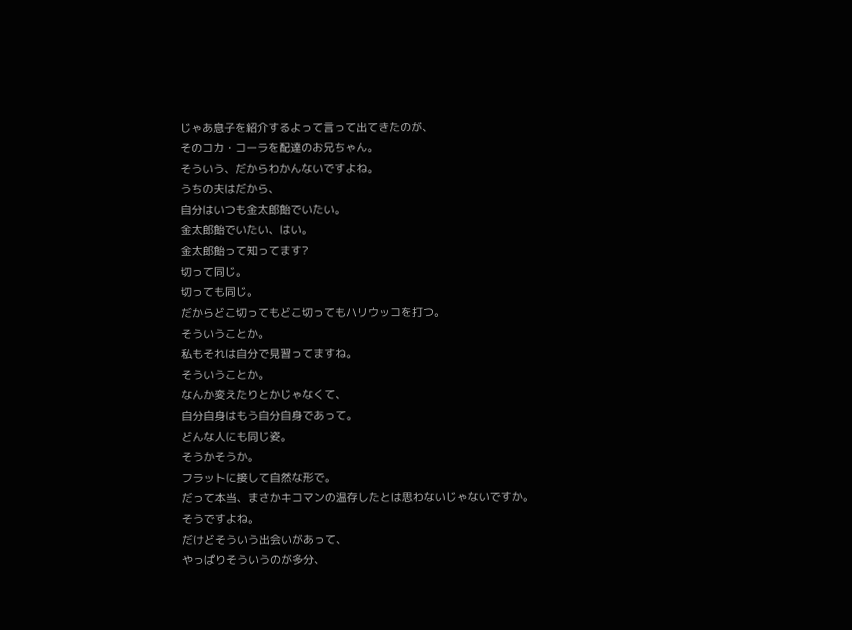じゃあ息子を紹介するよって言って出てきたのが、
そのコカ・コーラを配達のお兄ちゃん。
そういう、だからわかんないですよね。
うちの夫はだから、
自分はいつも金太郎飴でいたい。
金太郎飴でいたい、はい。
金太郎飴って知ってます?
切って同じ。
切っても同じ。
だからどこ切ってもどこ切ってもハリウッコを打つ。
そういうことか。
私もそれは自分で見習ってますね。
そういうことか。
なんか変えたりとかじゃなくて、
自分自身はもう自分自身であって。
どんな人にも同じ姿。
そうかそうか。
フラットに接して自然な形で。
だって本当、まさかキコマンの温存したとは思わないじゃないですか。
そうですよね。
だけどそういう出会いがあって、
やっぱりそういうのが多分、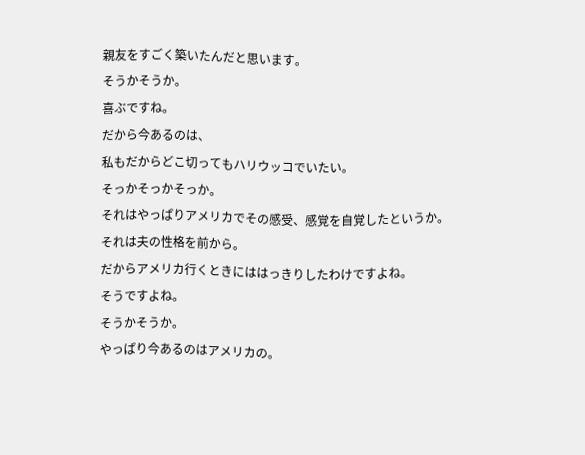親友をすごく築いたんだと思います。
そうかそうか。
喜ぶですね。
だから今あるのは、
私もだからどこ切ってもハリウッコでいたい。
そっかそっかそっか。
それはやっぱりアメリカでその感受、感覚を自覚したというか。
それは夫の性格を前から。
だからアメリカ行くときにははっきりしたわけですよね。
そうですよね。
そうかそうか。
やっぱり今あるのはアメリカの。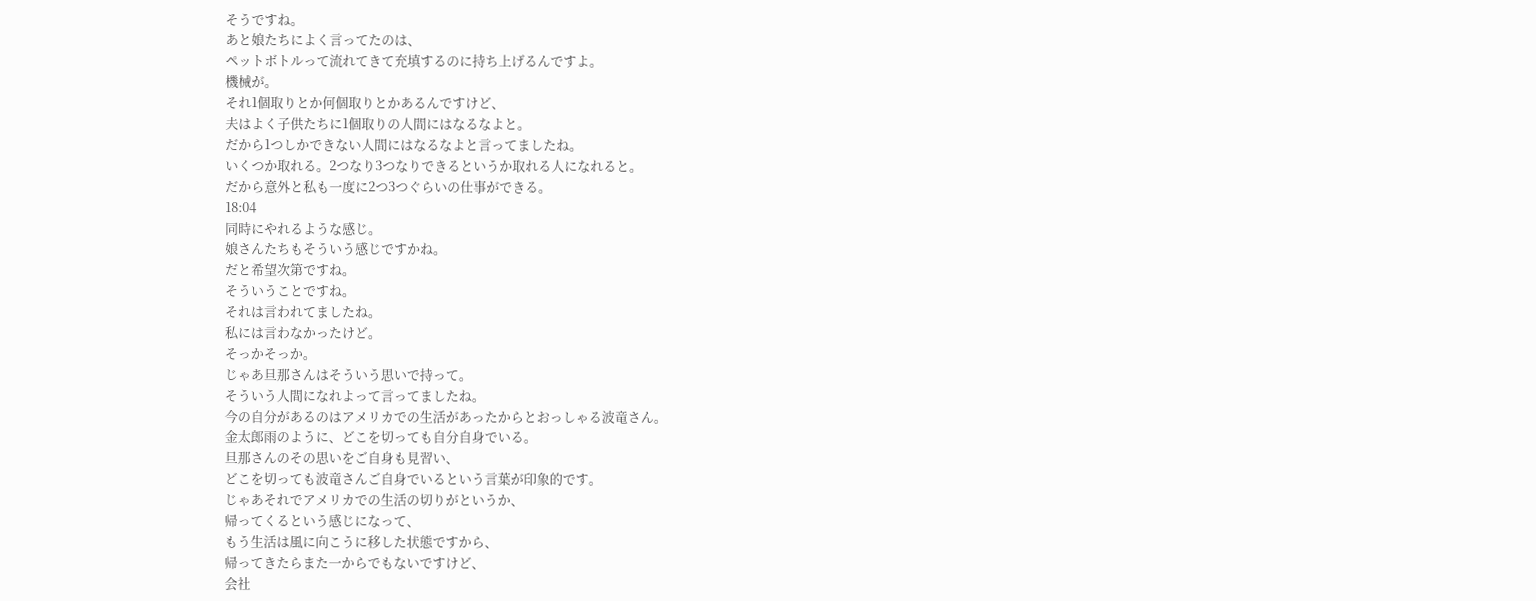そうですね。
あと娘たちによく言ってたのは、
ペットボトルって流れてきて充填するのに持ち上げるんですよ。
機械が。
それ1個取りとか何個取りとかあるんですけど、
夫はよく子供たちに1個取りの人間にはなるなよと。
だから1つしかできない人間にはなるなよと言ってましたね。
いくつか取れる。2つなり3つなりできるというか取れる人になれると。
だから意外と私も一度に2つ3つぐらいの仕事ができる。
18:04
同時にやれるような感じ。
娘さんたちもそういう感じですかね。
だと希望次第ですね。
そういうことですね。
それは言われてましたね。
私には言わなかったけど。
そっかそっか。
じゃあ旦那さんはそういう思いで持って。
そういう人間になれよって言ってましたね。
今の自分があるのはアメリカでの生活があったからとおっしゃる波竜さん。
金太郎雨のように、どこを切っても自分自身でいる。
旦那さんのその思いをご自身も見習い、
どこを切っても波竜さんご自身でいるという言葉が印象的です。
じゃあそれでアメリカでの生活の切りがというか、
帰ってくるという感じになって、
もう生活は風に向こうに移した状態ですから、
帰ってきたらまた一からでもないですけど、
会社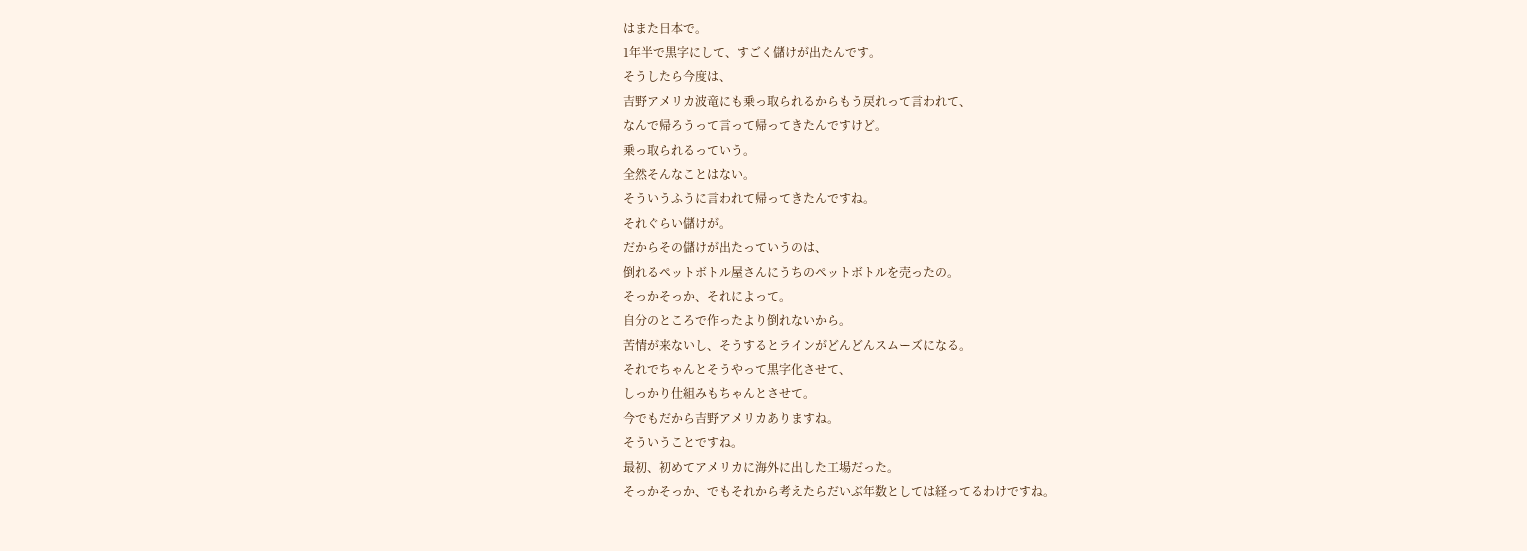はまた日本で。
1年半で黒字にして、すごく儲けが出たんです。
そうしたら今度は、
吉野アメリカ波竜にも乗っ取られるからもう戻れって言われて、
なんで帰ろうって言って帰ってきたんですけど。
乗っ取られるっていう。
全然そんなことはない。
そういうふうに言われて帰ってきたんですね。
それぐらい儲けが。
だからその儲けが出たっていうのは、
倒れるペットボトル屋さんにうちのペットボトルを売ったの。
そっかそっか、それによって。
自分のところで作ったより倒れないから。
苦情が来ないし、そうするとラインがどんどんスムーズになる。
それでちゃんとそうやって黒字化させて、
しっかり仕組みもちゃんとさせて。
今でもだから吉野アメリカありますね。
そういうことですね。
最初、初めてアメリカに海外に出した工場だった。
そっかそっか、でもそれから考えたらだいぶ年数としては経ってるわけですね。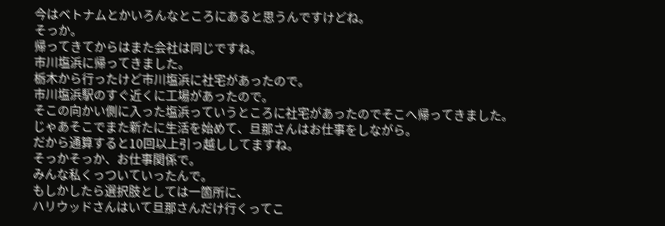今はベトナムとかいろんなところにあると思うんですけどね。
そっか。
帰ってきてからはまた会社は同じですね。
市川塩浜に帰ってきました。
栃木から行ったけど市川塩浜に社宅があったので。
市川塩浜駅のすぐ近くに工場があったので。
そこの向かい側に入った塩浜っていうところに社宅があったのでそこへ帰ってきました。
じゃあそこでまた新たに生活を始めて、旦那さんはお仕事をしながら。
だから通算すると10回以上引っ越ししてますね。
そっかそっか、お仕事関係で。
みんな私くっついていったんで。
もしかしたら選択肢としては一箇所に、
ハリウッドさんはいて旦那さんだけ行くってこ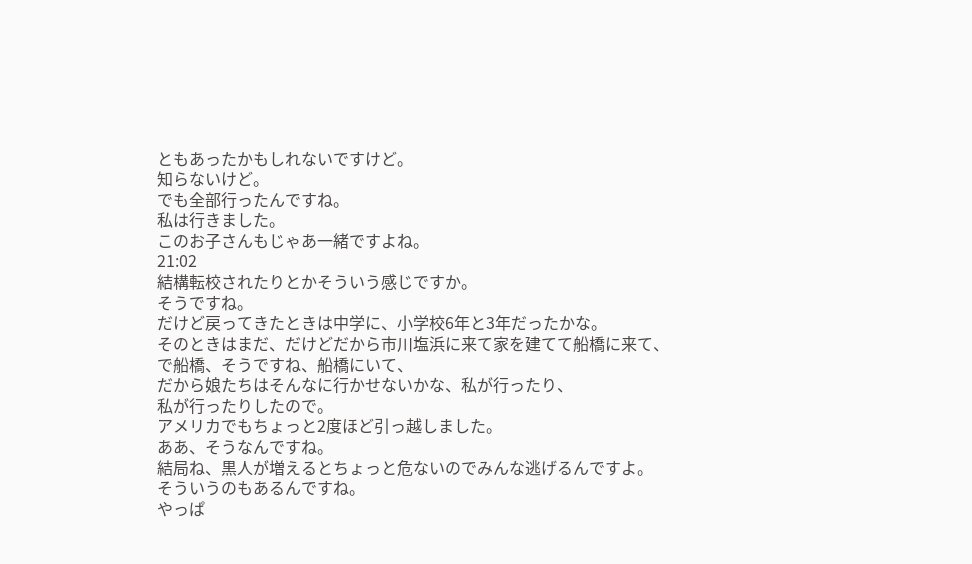ともあったかもしれないですけど。
知らないけど。
でも全部行ったんですね。
私は行きました。
このお子さんもじゃあ一緒ですよね。
21:02
結構転校されたりとかそういう感じですか。
そうですね。
だけど戻ってきたときは中学に、小学校6年と3年だったかな。
そのときはまだ、だけどだから市川塩浜に来て家を建てて船橋に来て、
で船橋、そうですね、船橋にいて、
だから娘たちはそんなに行かせないかな、私が行ったり、
私が行ったりしたので。
アメリカでもちょっと2度ほど引っ越しました。
ああ、そうなんですね。
結局ね、黒人が増えるとちょっと危ないのでみんな逃げるんですよ。
そういうのもあるんですね。
やっぱ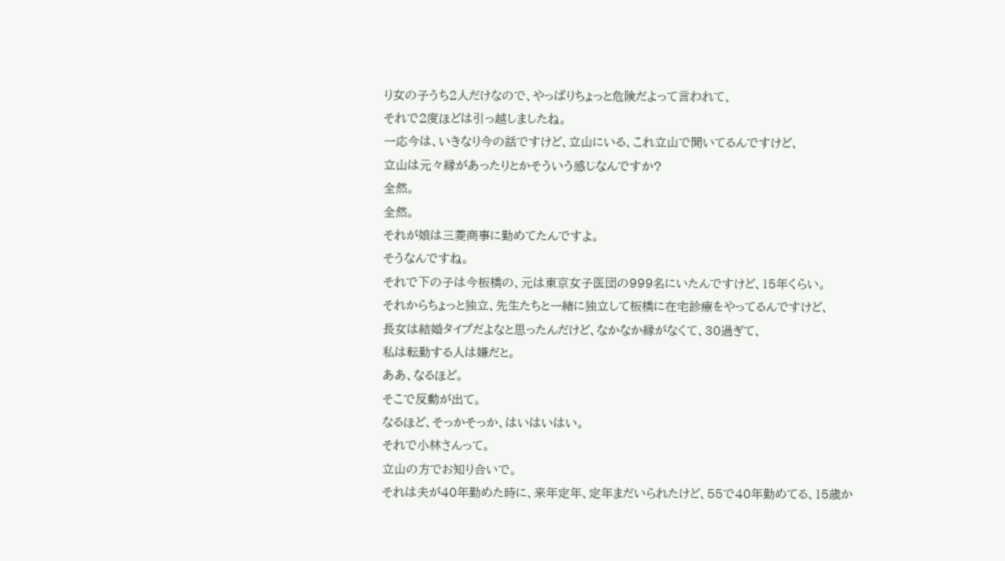り女の子うち2人だけなので、やっぱりちょっと危険だよって言われて、
それで2度ほどは引っ越しましたね。
一応今は、いきなり今の話ですけど、立山にいる、これ立山で聞いてるんですけど、
立山は元々縁があったりとかそういう感じなんですか?
全然。
全然。
それが娘は三菱商事に勤めてたんですよ。
そうなんですね。
それで下の子は今板橋の、元は東京女子医団の999名にいたんですけど、15年くらい。
それからちょっと独立、先生たちと一緒に独立して板橋に在宅診療をやってるんですけど、
長女は結婚タイプだよなと思ったんだけど、なかなか縁がなくて、30過ぎて、
私は転勤する人は嫌だと。
ああ、なるほど。
そこで反動が出て。
なるほど、そっかそっか、はいはいはい。
それで小林さんって。
立山の方でお知り合いで。
それは夫が40年勤めた時に、来年定年、定年まだいられたけど、55で40年勤めてる、15歳か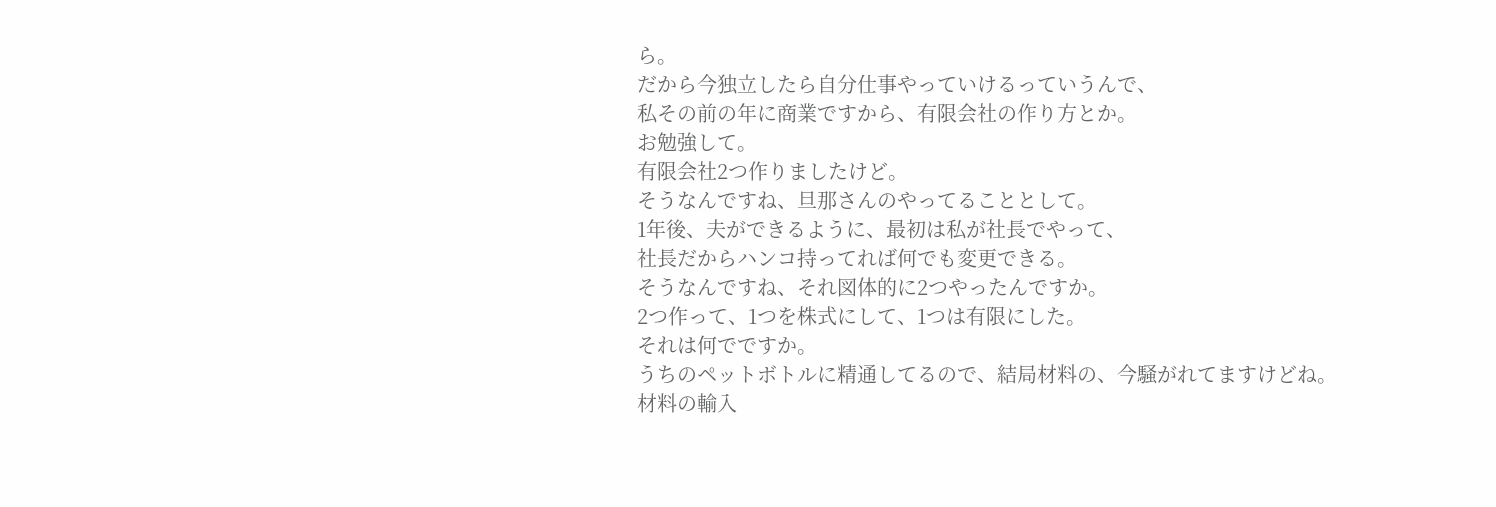ら。
だから今独立したら自分仕事やっていけるっていうんで、
私その前の年に商業ですから、有限会社の作り方とか。
お勉強して。
有限会社2つ作りましたけど。
そうなんですね、旦那さんのやってることとして。
1年後、夫ができるように、最初は私が社長でやって、
社長だからハンコ持ってれば何でも変更できる。
そうなんですね、それ図体的に2つやったんですか。
2つ作って、1つを株式にして、1つは有限にした。
それは何でですか。
うちのペットボトルに精通してるので、結局材料の、今騒がれてますけどね。
材料の輸入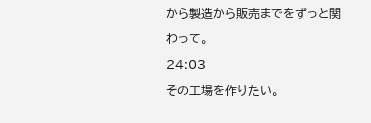から製造から販売までをずっと関わって。
24:03
その工場を作りたい。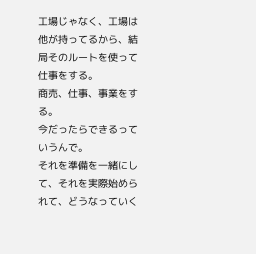工場じゃなく、工場は他が持ってるから、結局そのルートを使って仕事をする。
商売、仕事、事業をする。
今だったらできるっていうんで。
それを準備を一緒にして、それを実際始められて、どうなっていく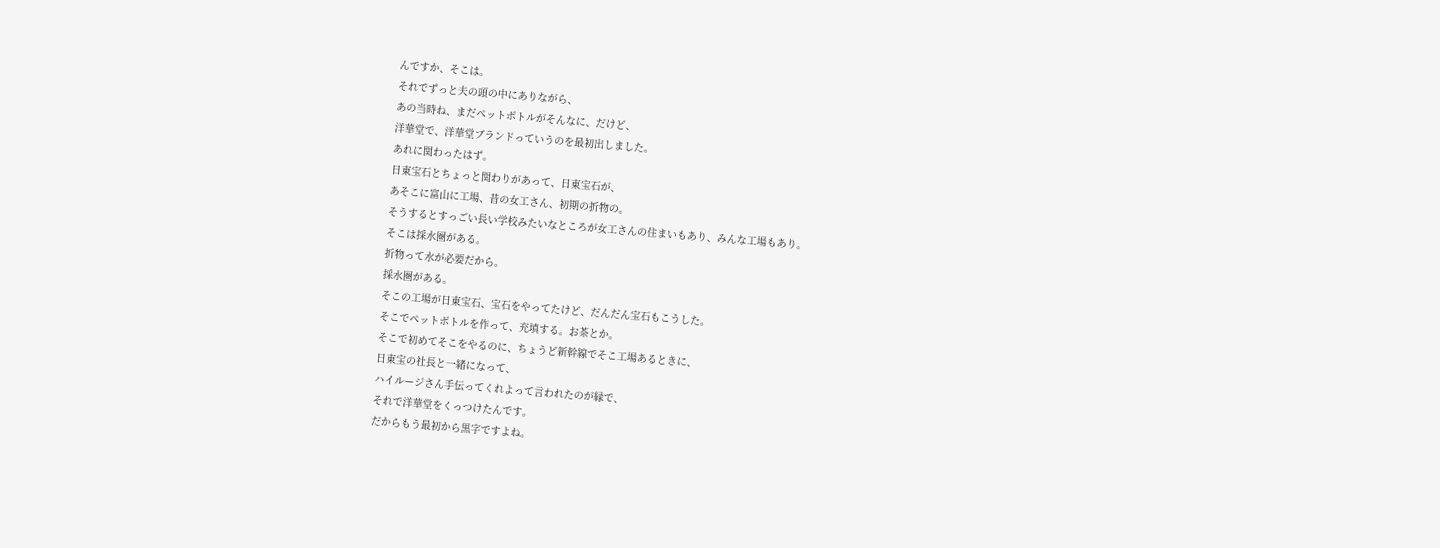んですか、そこは。
それでずっと夫の頭の中にありながら、
あの当時ね、まだペットボトルがそんなに、だけど、
洋華堂で、洋華堂ブランドっていうのを最初出しました。
あれに関わったはず。
日東宝石とちょっと関わりがあって、日東宝石が、
あそこに富山に工場、昔の女工さん、初期の折物の。
そうするとすっごい長い学校みたいなところが女工さんの住まいもあり、みんな工場もあり。
そこは採水圏がある。
折物って水が必要だから。
採水圏がある。
そこの工場が日東宝石、宝石をやってたけど、だんだん宝石もこうした。
そこでペットボトルを作って、充填する。お茶とか。
そこで初めてそこをやるのに、ちょうど新幹線でそこ工場あるときに、
日東宝の社長と一緒になって、
ハイルージさん手伝ってくれよって言われたのが縁で、
それで洋華堂をくっつけたんです。
だからもう最初から黒字ですよね。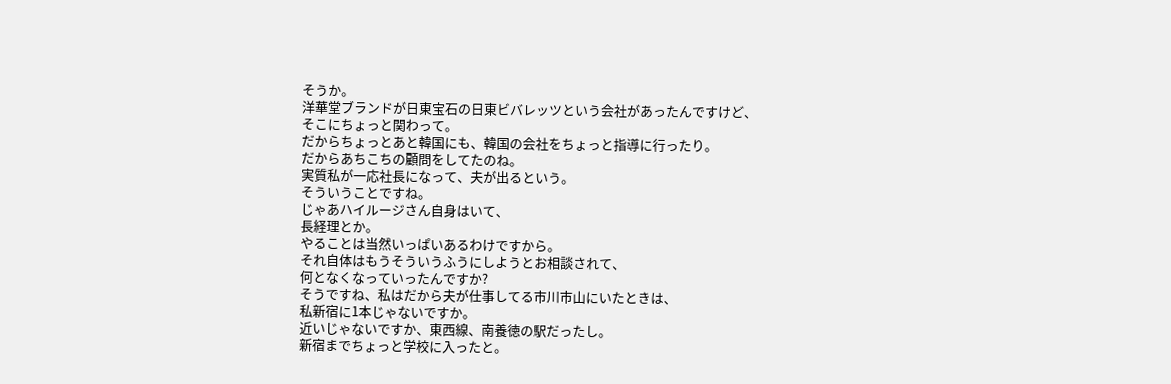そうか。
洋華堂ブランドが日東宝石の日東ビバレッツという会社があったんですけど、
そこにちょっと関わって。
だからちょっとあと韓国にも、韓国の会社をちょっと指導に行ったり。
だからあちこちの顧問をしてたのね。
実質私が一応社長になって、夫が出るという。
そういうことですね。
じゃあハイルージさん自身はいて、
長経理とか。
やることは当然いっぱいあるわけですから。
それ自体はもうそういうふうにしようとお相談されて、
何となくなっていったんですか?
そうですね、私はだから夫が仕事してる市川市山にいたときは、
私新宿に1本じゃないですか。
近いじゃないですか、東西線、南養徳の駅だったし。
新宿までちょっと学校に入ったと。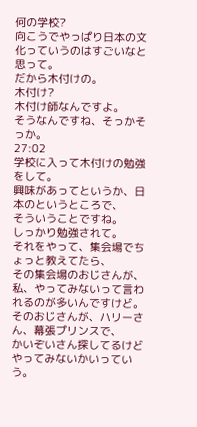何の学校?
向こうでやっぱり日本の文化っていうのはすごいなと思って。
だから木付けの。
木付け?
木付け師なんですよ。
そうなんですね、そっかそっか。
27:02
学校に入って木付けの勉強をして。
興味があってというか、日本のというところで、
そういうことですね。
しっかり勉強されて。
それをやって、集会場でちょっと教えてたら、
その集会場のおじさんが、
私、やってみないって言われるのが多いんですけど。
そのおじさんが、ハリーさん、幕張プリンスで、
かいぞいさん探してるけどやってみないかいっていう。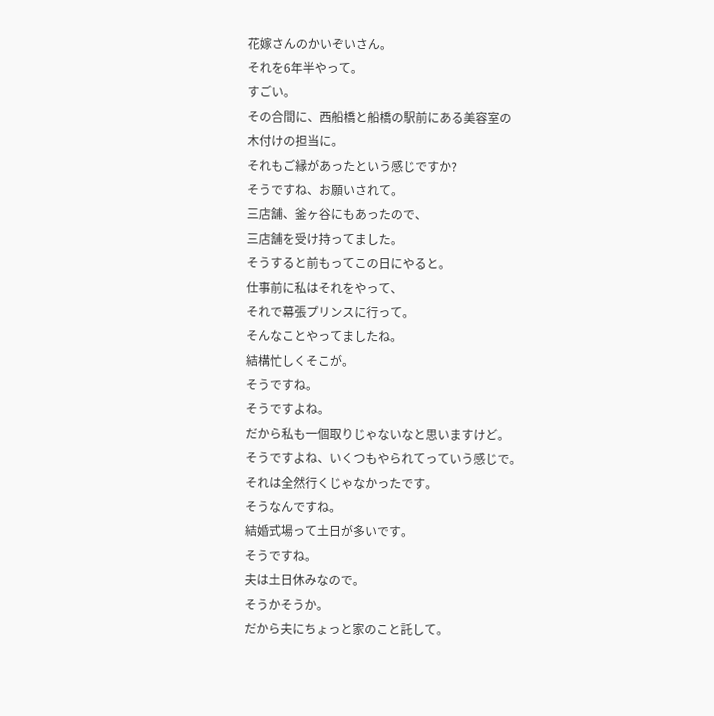花嫁さんのかいぞいさん。
それを6年半やって。
すごい。
その合間に、西船橋と船橋の駅前にある美容室の
木付けの担当に。
それもご縁があったという感じですか?
そうですね、お願いされて。
三店舗、釜ヶ谷にもあったので、
三店舗を受け持ってました。
そうすると前もってこの日にやると。
仕事前に私はそれをやって、
それで幕張プリンスに行って。
そんなことやってましたね。
結構忙しくそこが。
そうですね。
そうですよね。
だから私も一個取りじゃないなと思いますけど。
そうですよね、いくつもやられてっていう感じで。
それは全然行くじゃなかったです。
そうなんですね。
結婚式場って土日が多いです。
そうですね。
夫は土日休みなので。
そうかそうか。
だから夫にちょっと家のこと託して。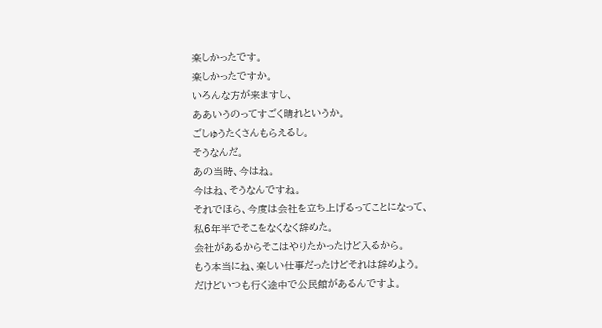楽しかったです。
楽しかったですか。
いろんな方が来ますし、
ああいうのってすごく晴れというか。
ごしゅうたくさんもらえるし。
そうなんだ。
あの当時、今はね。
今はね、そうなんですね。
それでほら、今度は会社を立ち上げるってことになって、
私6年半でそこをなくなく辞めた。
会社があるからそこはやりたかったけど入るから。
もう本当にね、楽しい仕事だったけどそれは辞めよう。
だけどいつも行く途中で公民館があるんですよ。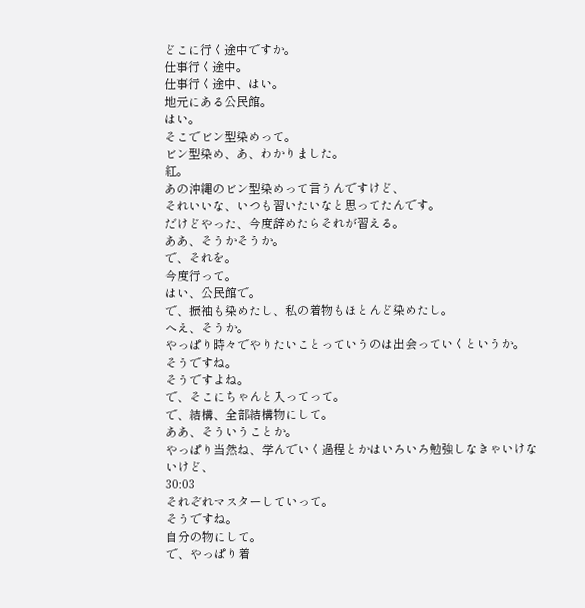どこに行く途中ですか。
仕事行く途中。
仕事行く途中、はい。
地元にある公民館。
はい。
そこでビン型染めって。
ビン型染め、あ、わかりました。
紅。
あの沖縄のビン型染めって言うんですけど、
それいいな、いつも習いたいなと思ってたんです。
だけどやった、今度辞めたらそれが習える。
ああ、そうかそうか。
で、それを。
今度行って。
はい、公民館で。
で、振袖も染めたし、私の着物もほとんど染めたし。
へえ、そうか。
やっぱり時々でやりたいことっていうのは出会っていくというか。
そうですね。
そうですよね。
で、そこにちゃんと入ってって。
で、結構、全部結構物にして。
ああ、そういうことか。
やっぱり当然ね、学んでいく過程とかはいろいろ勉強しなきゃいけないけど、
30:03
それぞれマスターしていって。
そうですね。
自分の物にして。
で、やっぱり着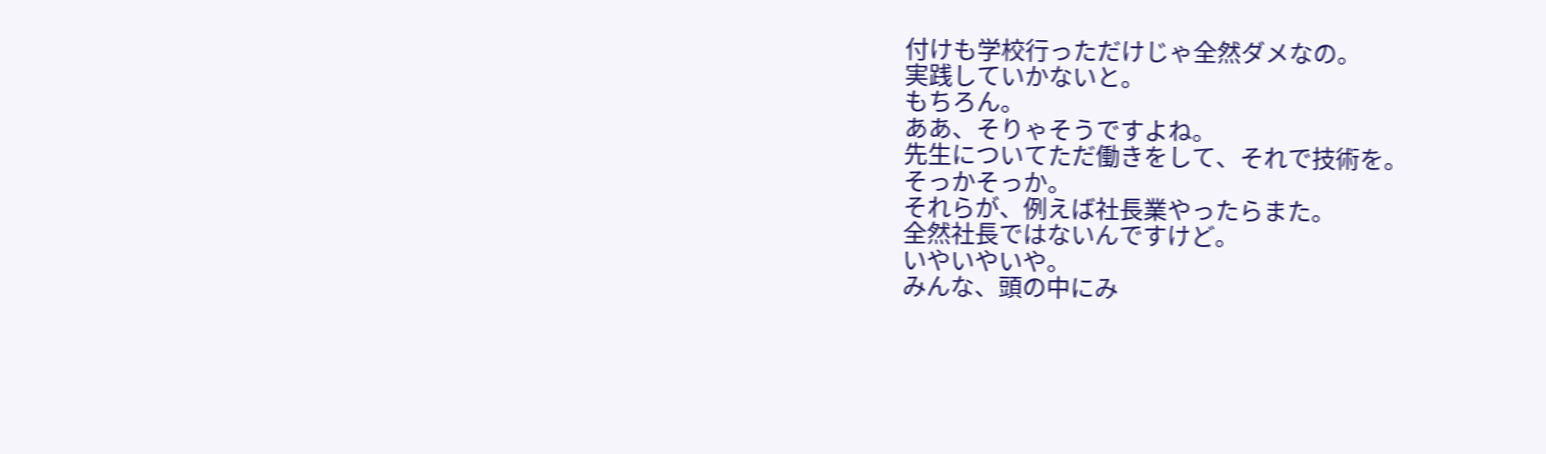付けも学校行っただけじゃ全然ダメなの。
実践していかないと。
もちろん。
ああ、そりゃそうですよね。
先生についてただ働きをして、それで技術を。
そっかそっか。
それらが、例えば社長業やったらまた。
全然社長ではないんですけど。
いやいやいや。
みんな、頭の中にみ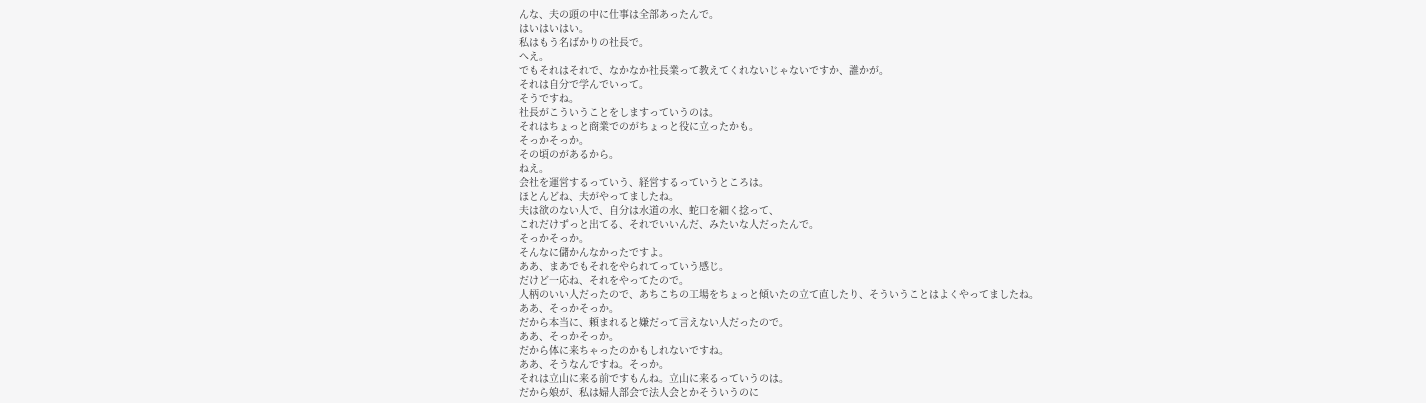んな、夫の頭の中に仕事は全部あったんで。
はいはいはい。
私はもう名ばかりの社長で。
へえ。
でもそれはそれで、なかなか社長業って教えてくれないじゃないですか、誰かが。
それは自分で学んでいって。
そうですね。
社長がこういうことをしますっていうのは。
それはちょっと商業でのがちょっと役に立ったかも。
そっかそっか。
その頃のがあるから。
ねえ。
会社を運営するっていう、経営するっていうところは。
ほとんどね、夫がやってましたね。
夫は欲のない人で、自分は水道の水、蛇口を細く捻って、
これだけずっと出てる、それでいいんだ、みたいな人だったんで。
そっかそっか。
そんなに儲かんなかったですよ。
ああ、まあでもそれをやられてっていう感じ。
だけど一応ね、それをやってたので。
人柄のいい人だったので、あちこちの工場をちょっと傾いたの立て直したり、そういうことはよくやってましたね。
ああ、そっかそっか。
だから本当に、頼まれると嫌だって言えない人だったので。
ああ、そっかそっか。
だから体に来ちゃったのかもしれないですね。
ああ、そうなんですね。そっか。
それは立山に来る前ですもんね。立山に来るっていうのは。
だから娘が、私は婦人部会で法人会とかそういうのに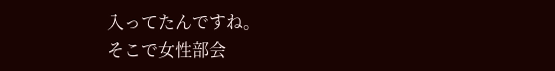入ってたんですね。
そこで女性部会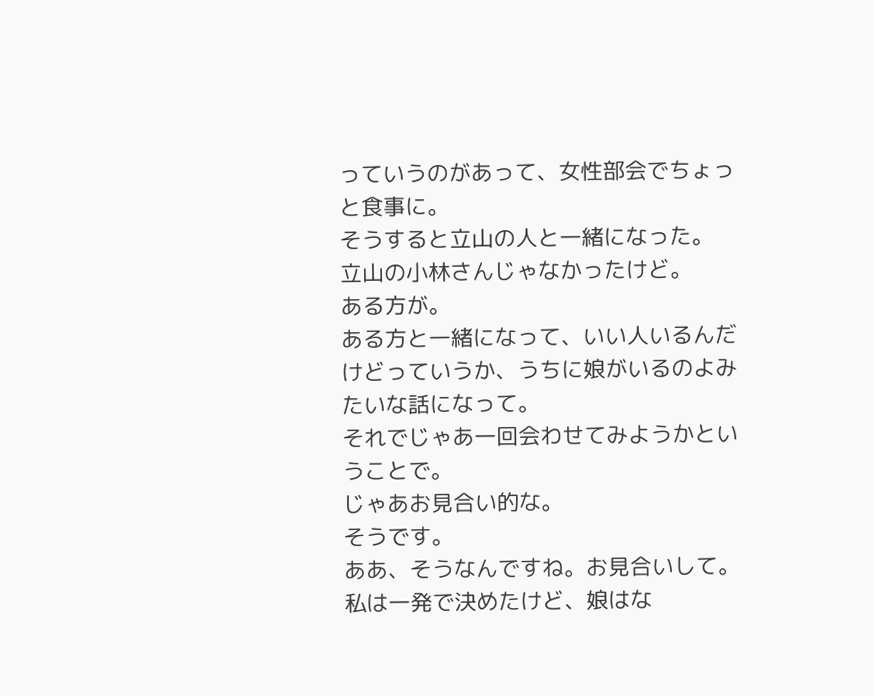っていうのがあって、女性部会でちょっと食事に。
そうすると立山の人と一緒になった。
立山の小林さんじゃなかったけど。
ある方が。
ある方と一緒になって、いい人いるんだけどっていうか、うちに娘がいるのよみたいな話になって。
それでじゃあ一回会わせてみようかということで。
じゃあお見合い的な。
そうです。
ああ、そうなんですね。お見合いして。
私は一発で決めたけど、娘はな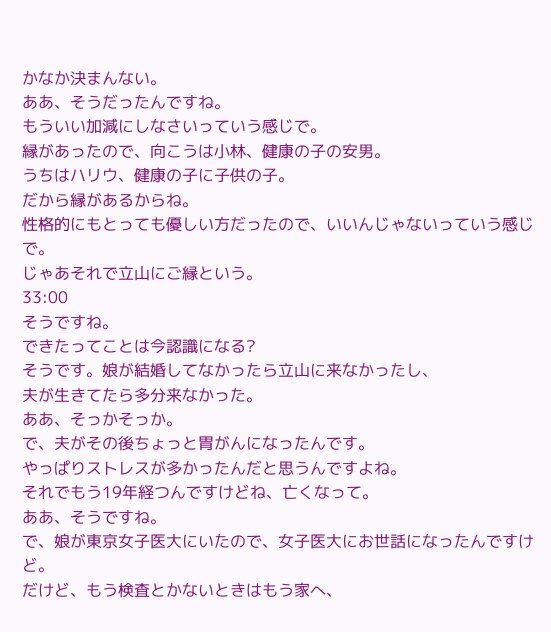かなか決まんない。
ああ、そうだったんですね。
もういい加減にしなさいっていう感じで。
縁があったので、向こうは小林、健康の子の安男。
うちはハリウ、健康の子に子供の子。
だから縁があるからね。
性格的にもとっても優しい方だったので、いいんじゃないっていう感じで。
じゃあそれで立山にご縁という。
33:00
そうですね。
できたってことは今認識になる?
そうです。娘が結婚してなかったら立山に来なかったし、
夫が生きてたら多分来なかった。
ああ、そっかそっか。
で、夫がその後ちょっと胃がんになったんです。
やっぱりストレスが多かったんだと思うんですよね。
それでもう19年経つんですけどね、亡くなって。
ああ、そうですね。
で、娘が東京女子医大にいたので、女子医大にお世話になったんですけど。
だけど、もう検査とかないときはもう家へ、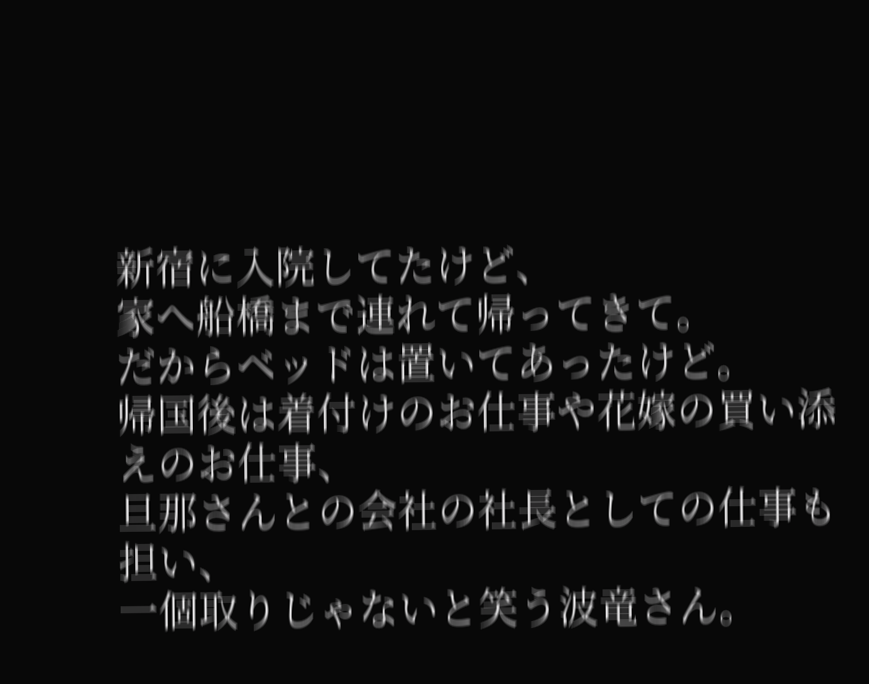新宿に入院してたけど、
家へ船橋まで連れて帰ってきて。
だからベッドは置いてあったけど。
帰国後は着付けのお仕事や花嫁の買い添えのお仕事、
旦那さんとの会社の社長としての仕事も担い、
一個取りじゃないと笑う波竜さん。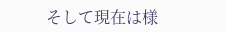そして現在は様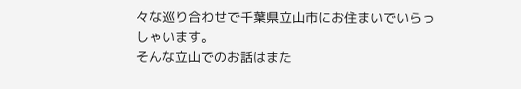々な巡り合わせで千葉県立山市にお住まいでいらっしゃいます。
そんな立山でのお話はまた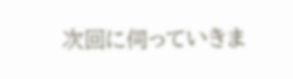次回に伺っていきま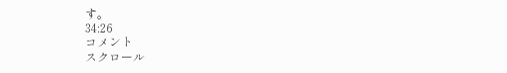す。
34:26
コメント
スクロール